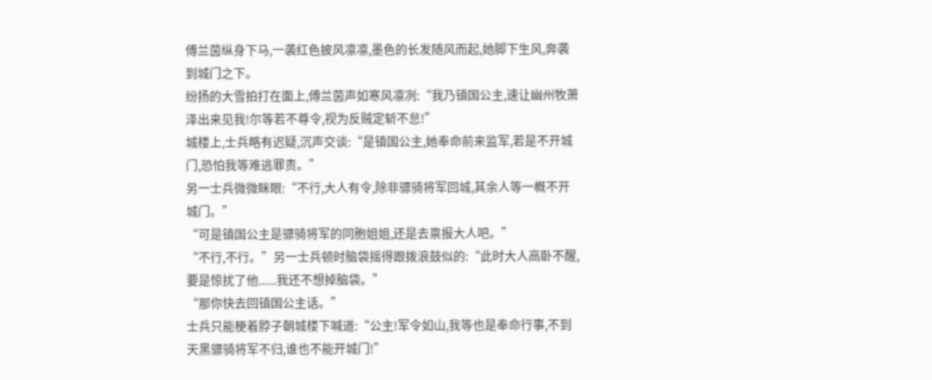傅兰茵纵身下马,一袭红色披风凛凛,墨色的长发随风而起,她脚下生风,奔袭到城门之下。
纷扬的大雪拍打在面上,傅兰茵声如寒风凛冽:“我乃镇国公主,速让幽州牧萧泽出来见我!尔等若不尊令,视为反贼定斩不怠!”
城楼上,士兵略有迟疑,沉声交谈:“是镇国公主,她奉命前来监军,若是不开城门,恐怕我等难逃罪责。”
另一士兵微微眯眼:“不行,大人有令,除非骠骑将军回城,其余人等一概不开城门。”
“可是镇国公主是骠骑将军的同胞姐姐,还是去禀报大人吧。”
“不行,不行。”另一士兵顿时脑袋摇得跟拨浪鼓似的:“此时大人高卧不醒,要是惊扰了他......我还不想掉脑袋。”
“那你快去回镇国公主话。”
士兵只能梗着脖子朝城楼下喊道:“公主!军令如山,我等也是奉命行事,不到天黑骠骑将军不归,谁也不能开城门!”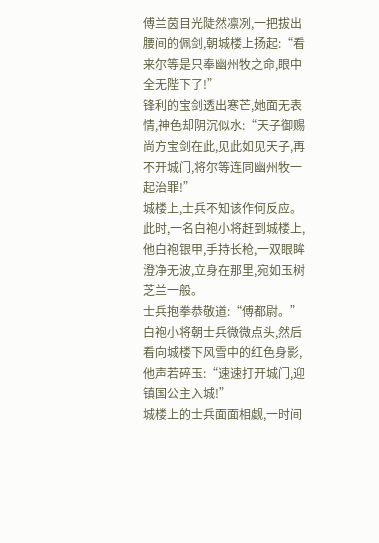傅兰茵目光陡然凛冽,一把拔出腰间的佩剑,朝城楼上扬起:“看来尔等是只奉幽州牧之命,眼中全无陛下了!”
锋利的宝剑透出寒芒,她面无表情,神色却阴沉似水:“天子御赐尚方宝剑在此,见此如见天子,再不开城门,将尔等连同幽州牧一起治罪!”
城楼上,士兵不知该作何反应。
此时,一名白袍小将赶到城楼上,他白袍银甲,手持长枪,一双眼眸澄净无波,立身在那里,宛如玉树芝兰一般。
士兵抱拳恭敬道:“傅都尉。”
白袍小将朝士兵微微点头,然后看向城楼下风雪中的红色身影,他声若碎玉:“速速打开城门,迎镇国公主入城!”
城楼上的士兵面面相觑,一时间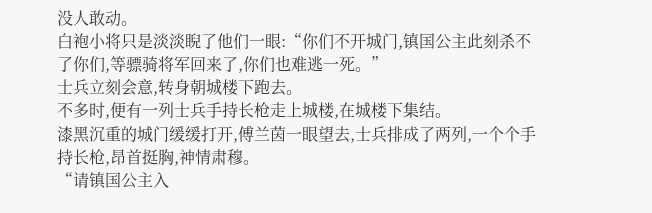没人敢动。
白袍小将只是淡淡睨了他们一眼:“你们不开城门,镇国公主此刻杀不了你们,等骠骑将军回来了,你们也难逃一死。”
士兵立刻会意,转身朝城楼下跑去。
不多时,便有一列士兵手持长枪走上城楼,在城楼下集结。
漆黑沉重的城门缓缓打开,傅兰茵一眼望去,士兵排成了两列,一个个手持长枪,昂首挺胸,神情肃穆。
“请镇国公主入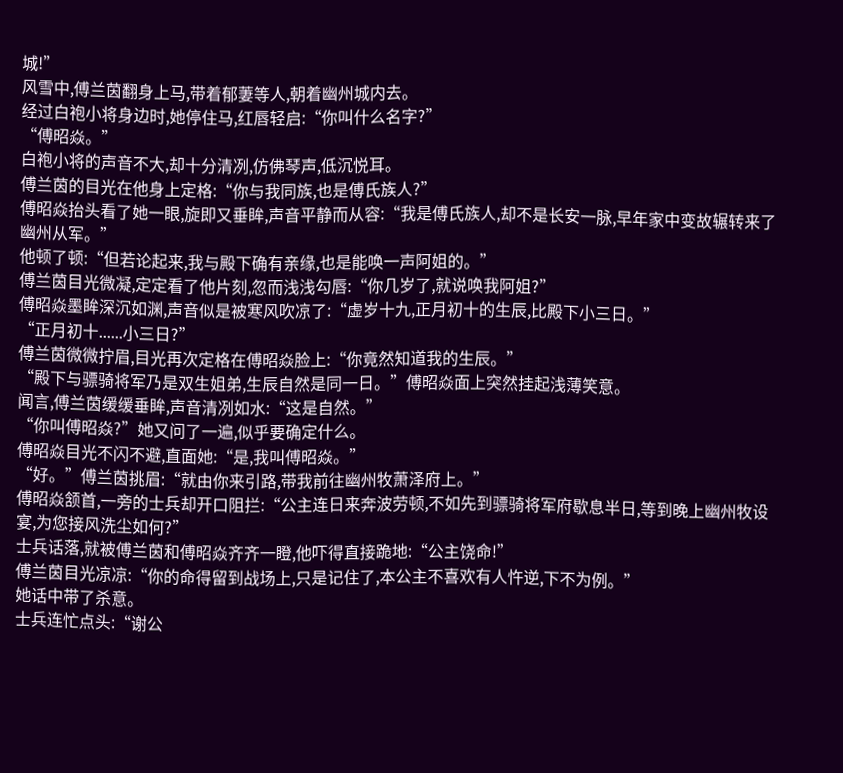城!”
风雪中,傅兰茵翻身上马,带着郁萋等人,朝着幽州城内去。
经过白袍小将身边时,她停住马,红唇轻启:“你叫什么名字?”
“傅昭焱。”
白袍小将的声音不大,却十分清冽,仿佛琴声,低沉悦耳。
傅兰茵的目光在他身上定格:“你与我同族,也是傅氏族人?”
傅昭焱抬头看了她一眼,旋即又垂眸,声音平静而从容:“我是傅氏族人,却不是长安一脉,早年家中变故辗转来了幽州从军。”
他顿了顿:“但若论起来,我与殿下确有亲缘,也是能唤一声阿姐的。”
傅兰茵目光微凝,定定看了他片刻,忽而浅浅勾唇:“你几岁了,就说唤我阿姐?”
傅昭焱墨眸深沉如渊,声音似是被寒风吹凉了:“虚岁十九,正月初十的生辰,比殿下小三日。”
“正月初十......小三日?”
傅兰茵微微拧眉,目光再次定格在傅昭焱脸上:“你竟然知道我的生辰。”
“殿下与骠骑将军乃是双生姐弟,生辰自然是同一日。”傅昭焱面上突然挂起浅薄笑意。
闻言,傅兰茵缓缓垂眸,声音清冽如水:“这是自然。”
“你叫傅昭焱?”她又问了一遍,似乎要确定什么。
傅昭焱目光不闪不避,直面她:“是,我叫傅昭焱。”
“好。”傅兰茵挑眉:“就由你来引路,带我前往幽州牧萧泽府上。”
傅昭焱颔首,一旁的士兵却开口阻拦:“公主连日来奔波劳顿,不如先到骠骑将军府歇息半日,等到晚上幽州牧设宴,为您接风洗尘如何?”
士兵话落,就被傅兰茵和傅昭焱齐齐一瞪,他吓得直接跪地:“公主饶命!”
傅兰茵目光凉凉:“你的命得留到战场上,只是记住了,本公主不喜欢有人忤逆,下不为例。”
她话中带了杀意。
士兵连忙点头:“谢公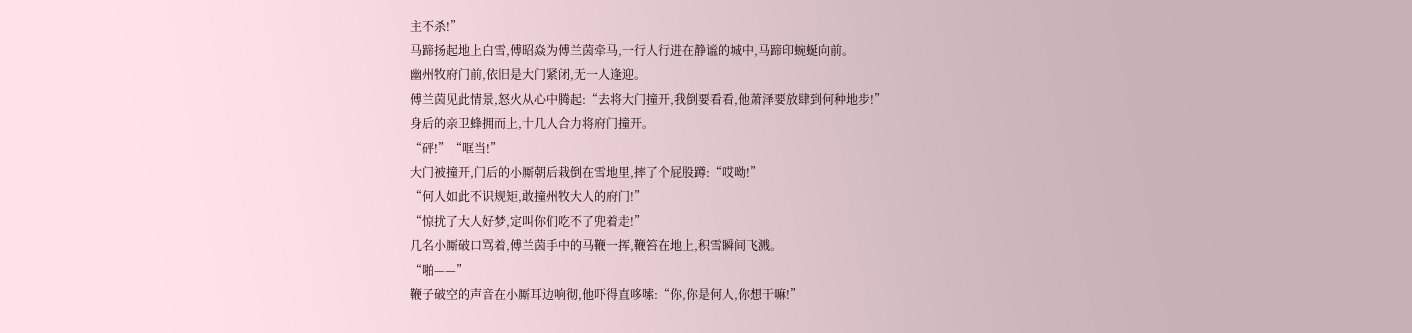主不杀!”
马蹄扬起地上白雪,傅昭焱为傅兰茵牵马,一行人行进在静谧的城中,马蹄印蜿蜒向前。
幽州牧府门前,依旧是大门紧闭,无一人逢迎。
傅兰茵见此情景,怒火从心中腾起:“去将大门撞开,我倒要看看,他萧泽要放肆到何种地步!”
身后的亲卫蜂拥而上,十几人合力将府门撞开。
“砰!”“哐当!”
大门被撞开,门后的小厮朝后栽倒在雪地里,摔了个屁股蹲:“哎呦!”
“何人如此不识规矩,敢撞州牧大人的府门!”
“惊扰了大人好梦,定叫你们吃不了兜着走!”
几名小厮破口骂着,傅兰茵手中的马鞭一挥,鞭笞在地上,积雪瞬间飞溅。
“啪——”
鞭子破空的声音在小厮耳边响彻,他吓得直哆嗦:“你,你是何人,你想干嘛!”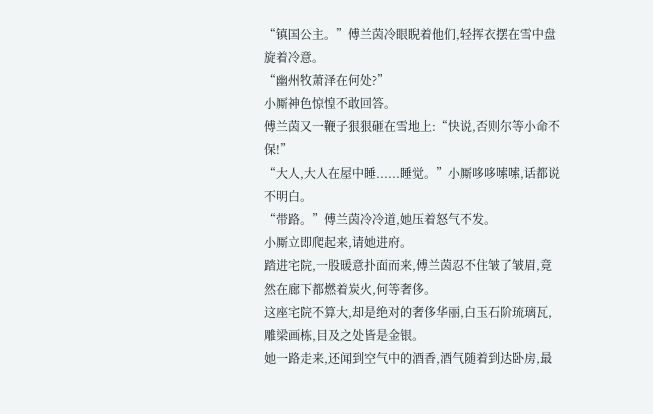“镇国公主。”傅兰茵冷眼睨着他们,轻挥衣摆在雪中盘旋着冷意。
“幽州牧萧泽在何处?”
小厮神色惊惶不敢回答。
傅兰茵又一鞭子狠狠砸在雪地上:“快说,否则尔等小命不保!”
“大人,大人在屋中睡......睡觉。”小厮哆哆嗦嗦,话都说不明白。
“带路。”傅兰茵冷冷道,她压着怒气不发。
小厮立即爬起来,请她进府。
踏进宅院,一股暖意扑面而来,傅兰茵忍不住皱了皱眉,竟然在廊下都燃着炭火,何等奢侈。
这座宅院不算大,却是绝对的奢侈华丽,白玉石阶琉璃瓦,雕梁画栋,目及之处皆是金银。
她一路走来,还闻到空气中的酒香,酒气随着到达卧房,最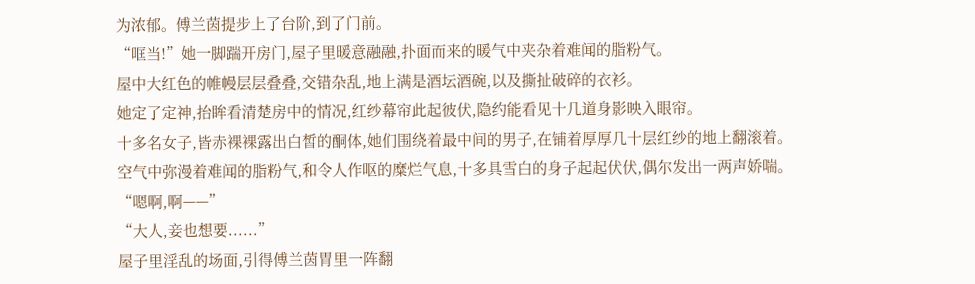为浓郁。傅兰茵提步上了台阶,到了门前。
“哐当!”她一脚踹开房门,屋子里暖意融融,扑面而来的暖气中夹杂着难闻的脂粉气。
屋中大红色的帷幔层层叠叠,交错杂乱,地上满是酒坛酒碗,以及撕扯破碎的衣衫。
她定了定神,抬眸看清楚房中的情况,红纱幕帘此起彼伏,隐约能看见十几道身影映入眼帘。
十多名女子,皆赤裸裸露出白皙的酮体,她们围绕着最中间的男子,在铺着厚厚几十层红纱的地上翻滚着。
空气中弥漫着难闻的脂粉气,和令人作呕的糜烂气息,十多具雪白的身子起起伏伏,偶尔发出一两声娇喘。
“嗯啊,啊——”
“大人,妾也想要......”
屋子里淫乱的场面,引得傅兰茵胃里一阵翻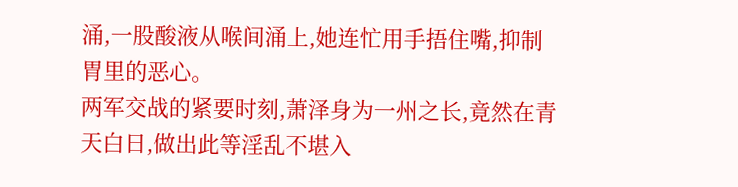涌,一股酸液从喉间涌上,她连忙用手捂住嘴,抑制胃里的恶心。
两军交战的紧要时刻,萧泽身为一州之长,竟然在青天白日,做出此等淫乱不堪入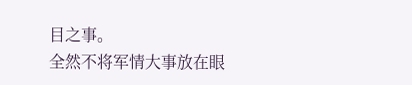目之事。
全然不将军情大事放在眼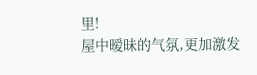里!
屋中暧昧的气氛,更加激发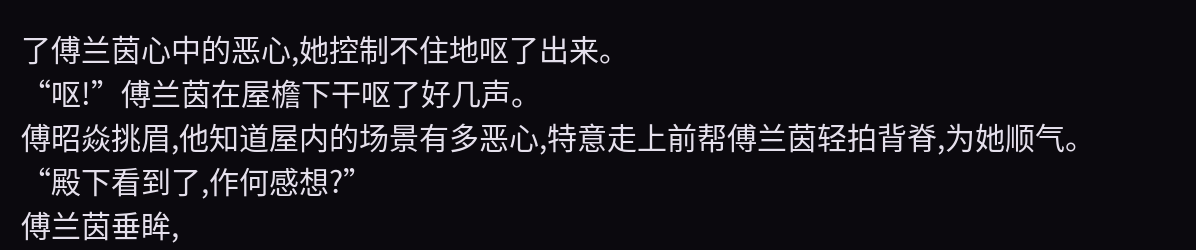了傅兰茵心中的恶心,她控制不住地呕了出来。
“呕!”傅兰茵在屋檐下干呕了好几声。
傅昭焱挑眉,他知道屋内的场景有多恶心,特意走上前帮傅兰茵轻拍背脊,为她顺气。
“殿下看到了,作何感想?”
傅兰茵垂眸,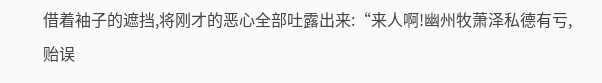借着袖子的遮挡,将刚才的恶心全部吐露出来:“来人啊!幽州牧萧泽私德有亏,贻误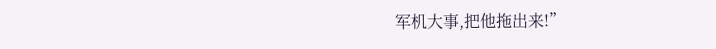军机大事,把他拖出来!”